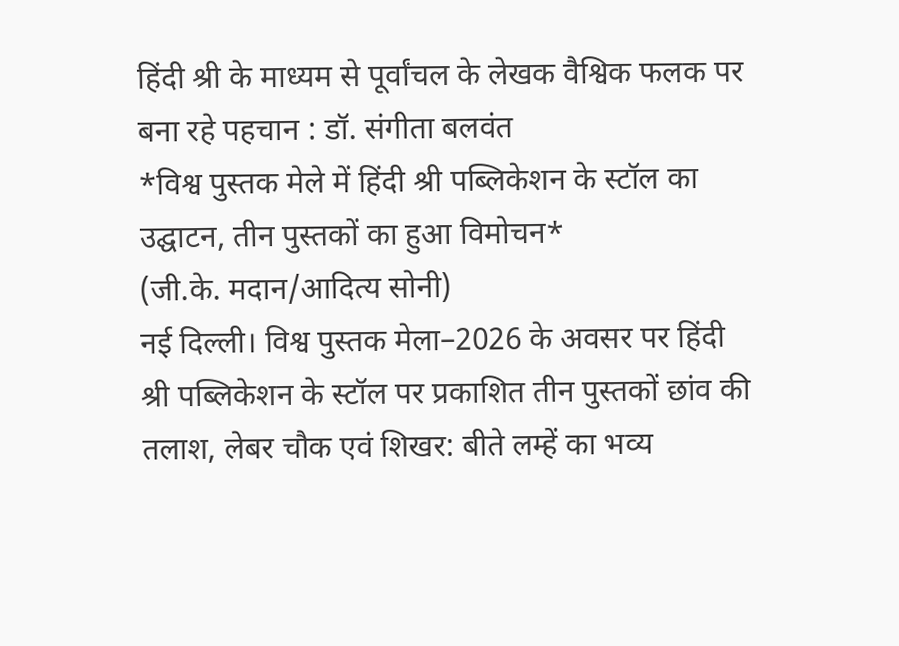हिंदी श्री के माध्यम से पूर्वांचल के लेखक वैश्विक फलक पर बना रहे पहचान : डॉ. संगीता बलवंत
*विश्व पुस्तक मेले में हिंदी श्री पब्लिकेशन के स्टॉल का उद्घाटन, तीन पुस्तकों का हुआ विमोचन*
(जी.के. मदान/आदित्य सोनी)
नई दिल्ली। विश्व पुस्तक मेला–2026 के अवसर पर हिंदी श्री पब्लिकेशन के स्टॉल पर प्रकाशित तीन पुस्तकों छांव की तलाश, लेबर चौक एवं शिखर: बीते लम्हें का भव्य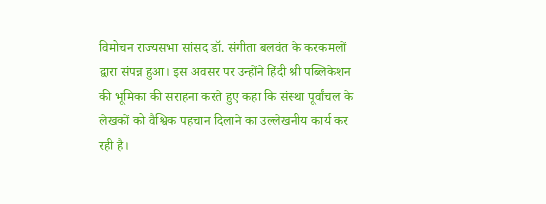विमोचन राज्यसभा सांसद डॉ. संगीता बलवंत के करकमलों द्वारा संपन्न हुआ। इस अवसर पर उन्होंने हिंदी श्री पब्लिकेशन की भूमिका की सराहना करते हुए कहा कि संस्था पूर्वांचल के लेखकों को वैश्विक पहचान दिलाने का उल्लेखनीय कार्य कर रही है।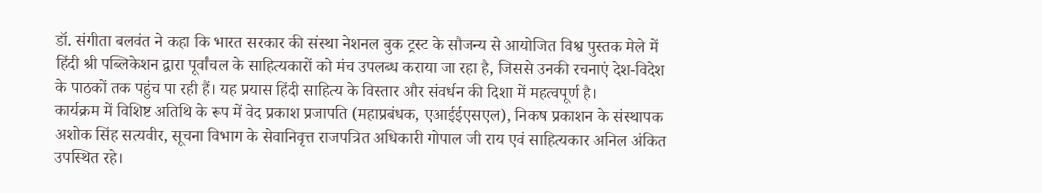डॉ. संगीता बलवंत ने कहा कि भारत सरकार की संस्था नेशनल बुक ट्रस्ट के सौजन्य से आयोजित विश्व पुस्तक मेले में हिंदी श्री पब्लिकेशन द्वारा पूर्वांचल के साहित्यकारों को मंच उपलब्ध कराया जा रहा है, जिससे उनकी रचनाएं देश-विदेश के पाठकों तक पहुंच पा रही हैं। यह प्रयास हिंदी साहित्य के विस्तार और संवर्धन की दिशा में महत्वपूर्ण है।
कार्यक्रम में विशिष्ट अतिथि के रूप में वेद प्रकाश प्रजापति (महाप्रबंधक, एआईईएसएल), निकष प्रकाशन के संस्थापक अशोक सिंह सत्यवीर, सूचना विभाग के सेवानिवृत्त राजपत्रित अधिकारी गोपाल जी राय एवं साहित्यकार अनिल अंकित उपस्थित रहे।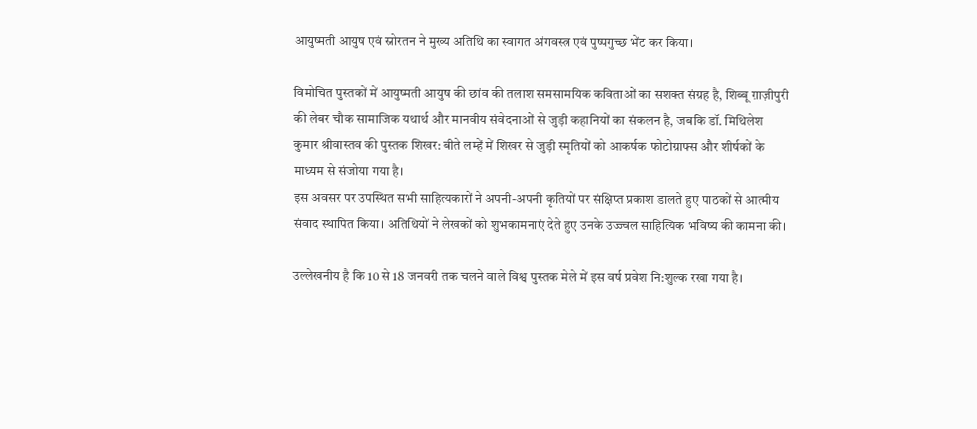आयुष्मती आयुष एवं स्नोरतन ने मुख्य अतिथि का स्वागत अंगवस्त्र एवं पुष्पगुच्छ भेंट कर किया।

विमोचित पुस्तकों में आयुष्मती आयुष की छांव की तलाश समसामयिक कविताओं का सशक्त संग्रह है, शिब्बू ग़ाज़ीपुरी की लेबर चौक सामाजिक यथार्थ और मानवीय संवेदनाओं से जुड़ी कहानियों का संकलन है, जबकि डॉ. मिथिलेश कुमार श्रीवास्तव की पुस्तक शिखर: बीते लम्हें में शिखर से जुड़ी स्मृतियों को आकर्षक फोटोग्राफ्स और शीर्षकों के माध्यम से संजोया गया है।
इस अवसर पर उपस्थित सभी साहित्यकारों ने अपनी-अपनी कृतियों पर संक्षिप्त प्रकाश डालते हुए पाठकों से आत्मीय संवाद स्थापित किया। अतिथियों ने लेखकों को शुभकामनाएं देते हुए उनके उज्ज्वल साहित्यिक भविष्य की कामना की।

उल्लेखनीय है कि 10 से 18 जनवरी तक चलने वाले विश्व पुस्तक मेले में इस वर्ष प्रवेश नि:शुल्क रखा गया है।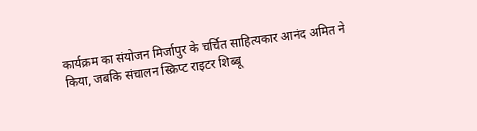कार्यक्रम का संयोजन मिर्जापुर के चर्चित साहित्यकार आनंद अमित ने किया, जबकि संचालन स्क्रिप्ट राइटर शिब्बू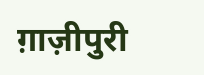ग़ाज़ीपुरी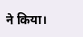ने किया।